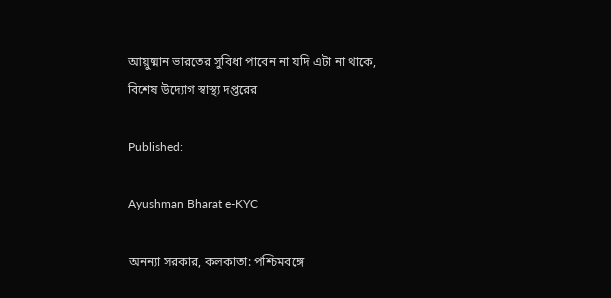আয়ুষ্মান ভারতের সুবিধা পাবেন না যদি এটা না থাকে, বিশেষ উদ্যোগ স্বাস্থ্য দপ্তরের

Published:

Ayushman Bharat e-KYC

অনন্যা সরকার, কলকাতা: পশ্চিমবঙ্গে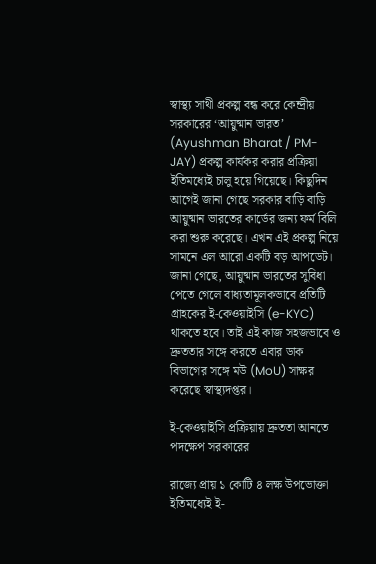স্বাস্থ্য সাথী প্রকল্প বন্ধ করে কেন্দ্রীয় সরকারের ‘আয়ুষ্মান ভারত’ (Ayushman Bharat / PM-JAY) প্রকল্প কার্যকর করার প্রক্রিয়া ইতিমধ্যেই চালু হয়ে গিয়েছে। কিছুদিন আগেই জানা গেছে সরকার বাড়ি বাড়ি আয়ুষ্মান ভারতের কার্ডের জন্য ফর্ম বিলি করা শুরু করেছে। এখন এই প্রকল্প নিয়ে সামনে এল আরো একটি বড় আপডেট। জানা গেছে, আয়ুষ্মান ভারতের সুবিধা পেতে গেলে বাধ্যতামূলকভাবে প্রতিটি গ্রাহকের ই-কেওয়াইসি (e-KYC) থাকতে হবে। তাই এই কাজ সহজভাবে ও দ্রুততার সঙ্গে করতে এবার ডাক বিভাগের সঙ্গে মউ (MoU) সাক্ষর করেছে স্বাস্থ্যদপ্তর।

ই-কেওয়াইসি প্রক্রিয়ায় দ্রুততা আনতে পদক্ষেপ সরকারের

রাজ্যে প্রায় ১ কোটি ৪ লক্ষ উপভোক্তা ইতিমধ্যেই ই-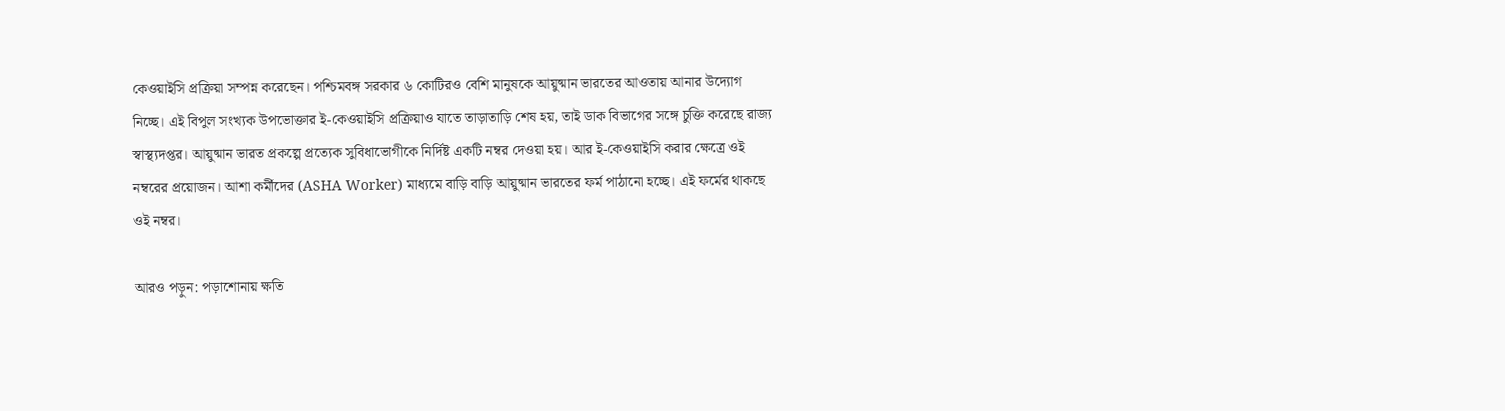কেওয়াইসি প্রক্রিয়া সম্পন্ন করেছেন। পশ্চিমবঙ্গ সরকার ৬ কোটিরও বেশি মানুষকে আয়ুষ্মান ভারতের আওতায় আনার উদ্যোগ নিচ্ছে। এই বিপুল সংখ্যক উপভোক্তার ই-কেওয়াইসি প্রক্রিয়াও যাতে তাড়াতাড়ি শেষ হয়, তাই ডাক বিভাগের সঙ্গে চুক্তি করেছে রাজ্য স্বাস্থ্যদপ্তর। আয়ুষ্মান ভারত প্রকল্পে প্রত্যেক সুবিধাভোগীকে নির্দিষ্ট একটি নম্বর দেওয়া হয়। আর ই-কেওয়াইসি করার ক্ষেত্রে ওই নম্বরের প্রয়োজন। আশা কর্মীদের (ASHA Worker) মাধ্যমে বাড়ি বাড়ি আয়ুষ্মান ভারতের ফর্ম পাঠানো হচ্ছে। এই ফর্মের থাকছে ওই নম্বর।

আরও পড়ুন: পড়াশোনায় ক্ষতি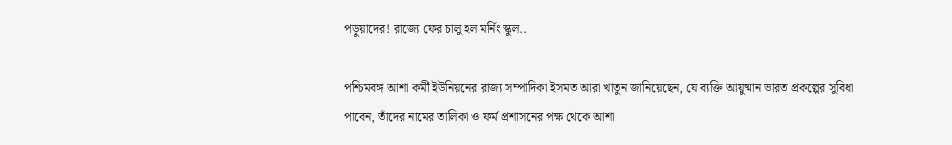পড়ুয়াদের! রাজ্যে ফের চালু হল মর্নিং স্কুল..

পশ্চিমবঙ্গ আশা কর্মী ইউনিয়নের রাজ্য সম্পাদিকা ইসমত আরা খাতুন জানিয়েছেন, যে ব্যক্তি আয়ুষ্মান ভারত প্রকল্পের সুবিধা পাবেন, তাঁদের নামের তালিকা ও ফর্ম প্রশাসনের পক্ষ থেকে আশা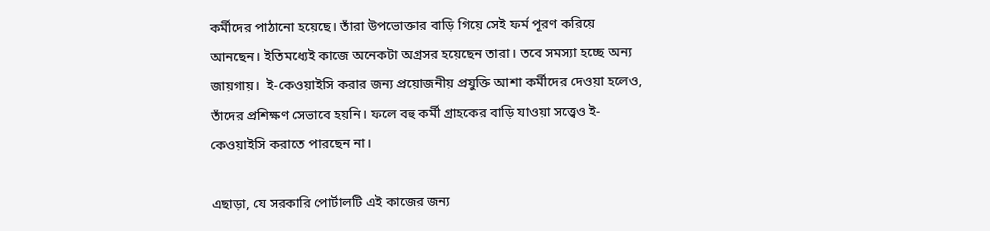কর্মীদের পাঠানো হয়েছে। তাঁরা উপভোক্তার বাড়ি গিয়ে সেই ফর্ম পূরণ করিয়ে আনছেন। ইতিমধ্যেই কাজে অনেকটা অগ্রসর হয়েছেন তারা। তবে সমস্যা হচ্ছে অন্য জায়গায়।  ই-কেওয়াইসি করার জন্য প্রয়োজনীয় প্রযুক্তি আশা কর্মীদের দেওয়া হলেও, তাঁদের প্রশিক্ষণ সেভাবে হয়নি। ফলে বহু কর্মী গ্রাহকের বাড়ি যাওয়া সত্ত্বেও ই-কেওয়াইসি করাতে পারছেন না।

এছাড়া, যে সরকারি পোর্টালটি এই কাজের জন্য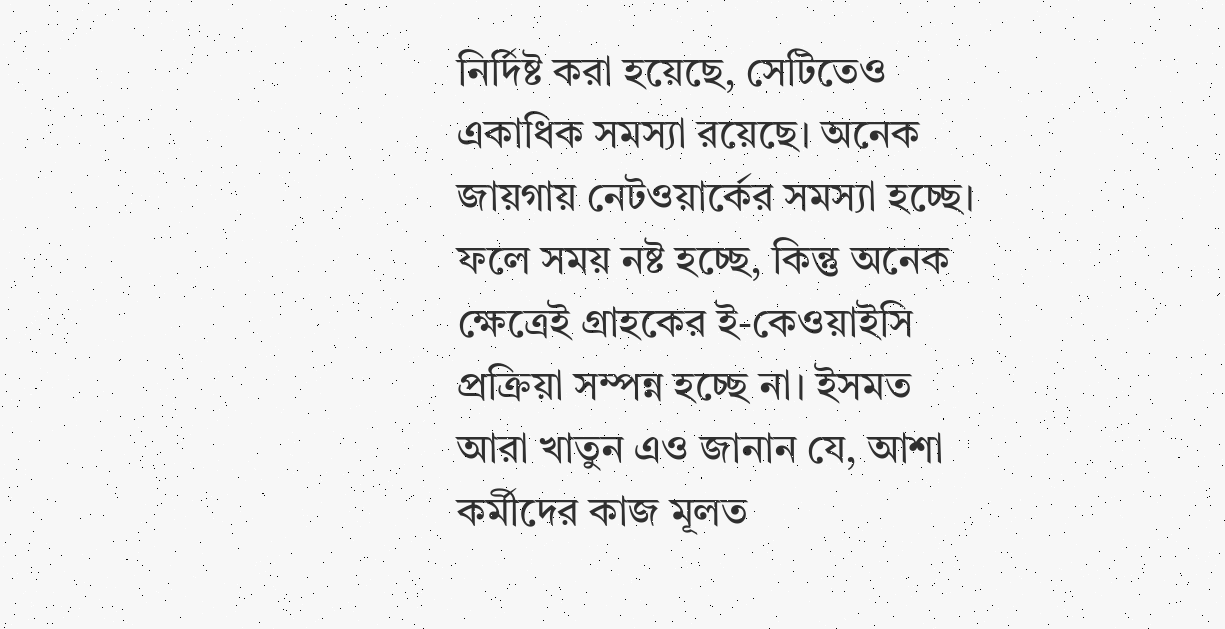নির্দিষ্ট করা হয়েছে, সেটিতেও একাধিক সমস্যা রয়েছে। অনেক জায়গায় নেটওয়ার্কের সমস্যা হচ্ছে। ফলে সময় নষ্ট হচ্ছে, কিন্তু অনেক ক্ষেত্রেই গ্রাহকের ই-কেওয়াইসি প্রক্রিয়া সম্পন্ন হচ্ছে না। ইসমত আরা খাতুন এও জানান যে, আশা কর্মীদের কাজ মূলত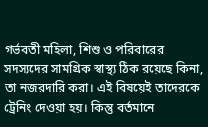গর্ভবতী মহিলা, শিশু ও পরিবারের সদস্যদের সামগ্রিক স্বাস্থ্য ঠিক রয়েছে কিনা, তা নজরদারি করা। এই বিষয়েই তাদেরকে ট্রেনিং দেওয়া হয়। কিন্তু বর্তমানে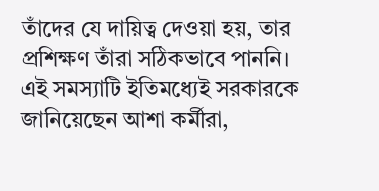তাঁদের যে দায়িত্ব দেওয়া হয়, তার প্রশিক্ষণ তাঁরা সঠিকভাবে পাননি। এই সমস্যাটি ইতিমধ্যেই সরকারকে জানিয়েছেন আশা কর্মীরা,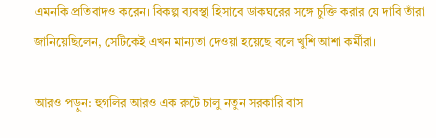এমনকি প্রতিবাদও করেন। বিকল্প ব্যবস্থা হিসাবে ডাকঘরের সঙ্গে চুক্তি করার যে দাবি তাঁরা জানিয়েছিলেন, সেটিকেই এখন মান্যতা দেওয়া হয়েছে বলে খুশি আশা কর্মীরা।

আরও পড়ুন: হুগলির আরও এক রুটে চালু নতুন সরকারি বাস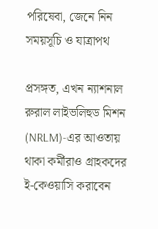পরিষেবা, জেনে নিন সময়সূচি ও যাত্রাপথ

প্রসঙ্গত, এখন ন্যাশনাল রুরাল লাইভলিহুড মিশন (NRLM)-এর আওতায় থাকা কর্মীরাও গ্রাহকদের ই-কেওয়াসি করাবেন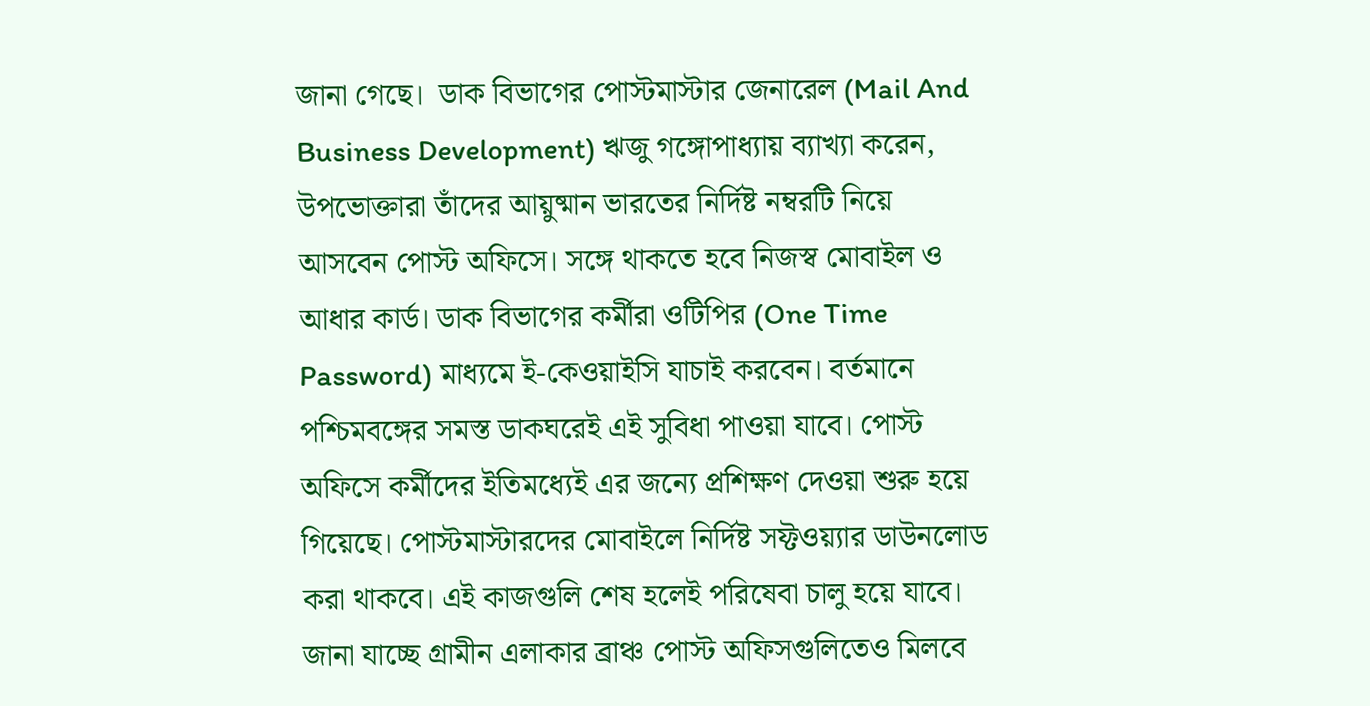জানা গেছে।  ডাক বিভাগের পোস্টমাস্টার জেনারেল (Mail And Business Development) ঋজু গঙ্গোপাধ্যায় ব্যাখ্যা করেন, উপভোক্তারা তাঁদের আয়ুষ্মান ভারতের নির্দিষ্ট নম্বরটি নিয়ে আসবেন পোস্ট অফিসে। সঙ্গে থাকতে হবে নিজস্ব মোবাইল ও আধার কার্ড। ডাক বিভাগের কর্মীরা ওটিপির (One Time Password) মাধ্যমে ই-কেওয়াইসি যাচাই করবেন। বর্তমানে পশ্চিমবঙ্গের সমস্ত ডাকঘরেই এই সুবিধা পাওয়া যাবে। পোস্ট অফিসে কর্মীদের ইতিমধ্যেই এর জন্যে প্রশিক্ষণ দেওয়া শুরু হয়ে গিয়েছে। পোস্টমাস্টারদের মোবাইলে নির্দিষ্ট সফ্টওয়্যার ডাউনলোড করা থাকবে। এই কাজগুলি শেষ হলেই পরিষেবা চালু হয়ে যাবে। জানা যাচ্ছে গ্রামীন এলাকার ব্রাঞ্চ পোস্ট অফিসগুলিতেও মিলবে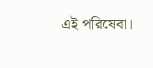এই পরিষেবা।